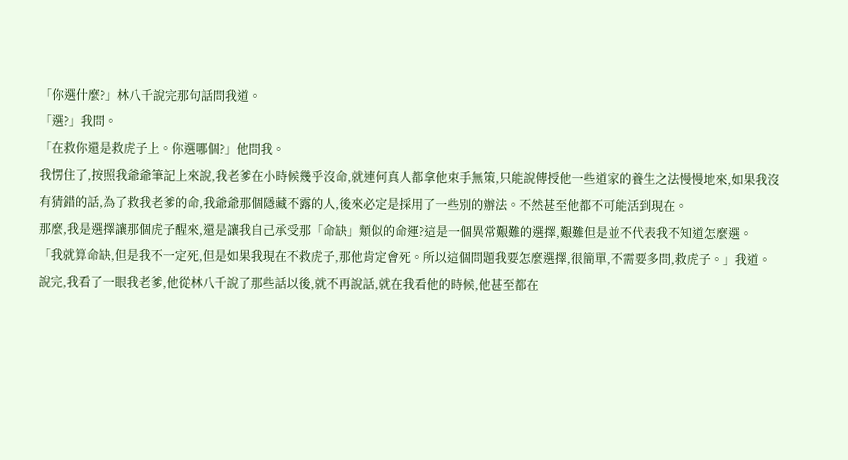「你選什麼?」林八千說完那句話問我道。
「選?」我問。
「在救你還是救虎子上。你選哪個?」他問我。
我愣住了,按照我爺爺筆記上來說,我老爹在小時候幾乎沒命,就連何真人都拿他束手無策,只能說傳授他一些道家的養生之法慢慢地來,如果我沒有猜錯的話,為了救我老爹的命,我爺爺那個隱藏不露的人,後來必定是採用了一些別的辦法。不然甚至他都不可能活到現在。
那麼,我是選擇讓那個虎子醒來,還是讓我自己承受那「命缺」類似的命運?這是一個異常艱難的選擇,艱難但是並不代表我不知道怎麼選。
「我就算命缺,但是我不一定死,但是如果我現在不救虎子,那他肯定會死。所以這個問題我要怎麼選擇,很簡單,不需要多問,救虎子。」我道。
說完,我看了一眼我老爹,他從林八千說了那些話以後,就不再說話,就在我看他的時候,他甚至都在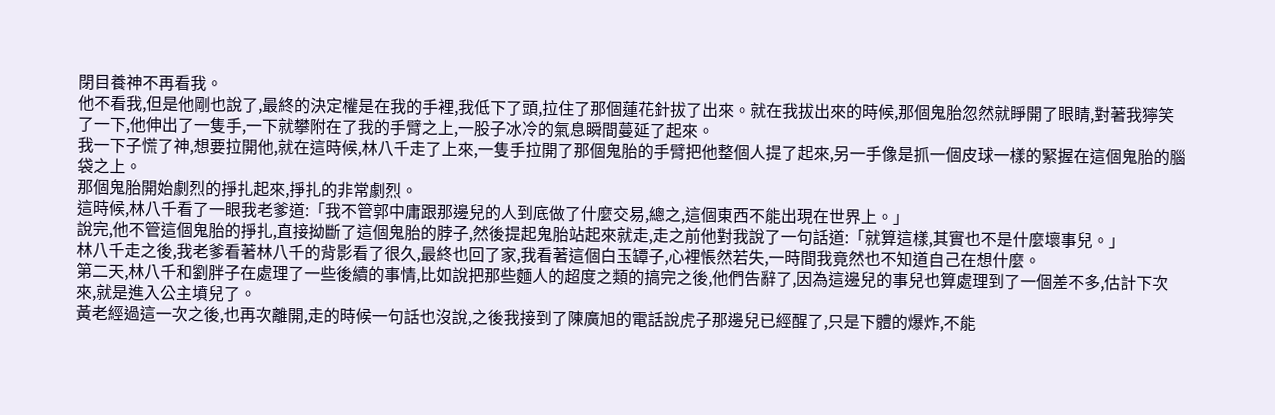閉目養神不再看我。
他不看我,但是他剛也說了,最終的決定權是在我的手裡,我低下了頭,拉住了那個蓮花針拔了出來。就在我拔出來的時候,那個鬼胎忽然就睜開了眼睛,對著我獰笑了一下,他伸出了一隻手,一下就攀附在了我的手臂之上,一股子冰冷的氣息瞬間蔓延了起來。
我一下子慌了神,想要拉開他,就在這時候,林八千走了上來,一隻手拉開了那個鬼胎的手臂把他整個人提了起來,另一手像是抓一個皮球一樣的緊握在這個鬼胎的腦袋之上。
那個鬼胎開始劇烈的掙扎起來,掙扎的非常劇烈。
這時候,林八千看了一眼我老爹道:「我不管郭中庸跟那邊兒的人到底做了什麼交易,總之,這個東西不能出現在世界上。」
說完,他不管這個鬼胎的掙扎,直接拗斷了這個鬼胎的脖子,然後提起鬼胎站起來就走,走之前他對我說了一句話道:「就算這樣,其實也不是什麼壞事兒。」
林八千走之後,我老爹看著林八千的背影看了很久,最終也回了家,我看著這個白玉罈子,心裡悵然若失,一時間我竟然也不知道自己在想什麼。
第二天,林八千和劉胖子在處理了一些後續的事情,比如說把那些麵人的超度之類的搞完之後,他們告辭了,因為這邊兒的事兒也算處理到了一個差不多,估計下次來,就是進入公主墳兒了。
黃老經過這一次之後,也再次離開,走的時候一句話也沒說,之後我接到了陳廣旭的電話說虎子那邊兒已經醒了,只是下體的爆炸,不能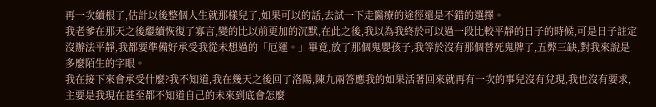再一次續根了,估計以後整個人生就那樣兒了,如果可以的話,去試一下走醫療的途徑還是不錯的選擇。
我老爹在那天之後繼續恢復了寡言,變的比以前更加的沉默,在此之後,我以為我終於可以過一段比較平靜的日子的時候,可是日子註定沒辦法平靜,我都要準備好承受我從未想過的「厄運。」畢竟,放了那個鬼嬰孩子,我等於沒有那個替死鬼牌了,五弊三缺,對我來說是多麼陌生的字眼。
我在接下來會承受什麼?我不知道,我在幾天之後回了洛陽,陳九兩答應我的如果活著回來就再有一次的事兒沒有兌現,我也沒有要求,主要是我現在甚至都不知道自己的未來到底會怎麼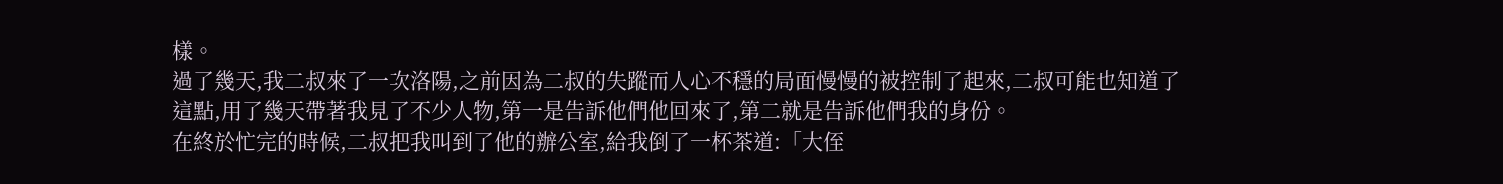樣。
過了幾天,我二叔來了一次洛陽,之前因為二叔的失蹤而人心不穩的局面慢慢的被控制了起來,二叔可能也知道了這點,用了幾天帶著我見了不少人物,第一是告訴他們他回來了,第二就是告訴他們我的身份。
在終於忙完的時候,二叔把我叫到了他的辦公室,給我倒了一杯茶道:「大侄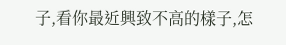子,看你最近興致不高的樣子,怎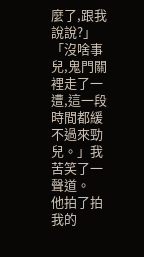麼了,跟我說說?」
「沒啥事兒,鬼門關裡走了一遭,這一段時間都緩不過來勁兒。」我苦笑了一聲道。
他拍了拍我的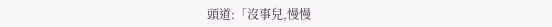頭道:「沒事兒,慢慢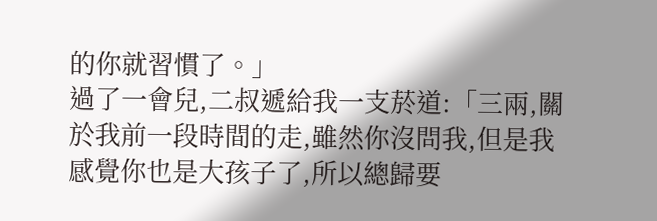的你就習慣了。」
過了一會兒,二叔遞給我一支菸道:「三兩,關於我前一段時間的走,雖然你沒問我,但是我感覺你也是大孩子了,所以總歸要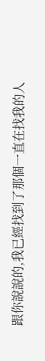跟你說說的,我已經找到了那個一直在找我的人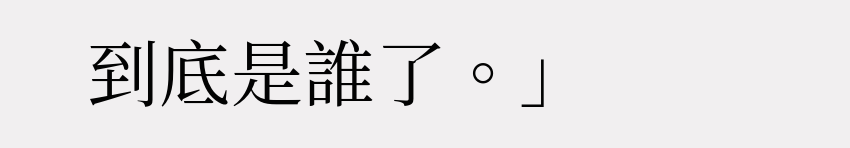到底是誰了。」